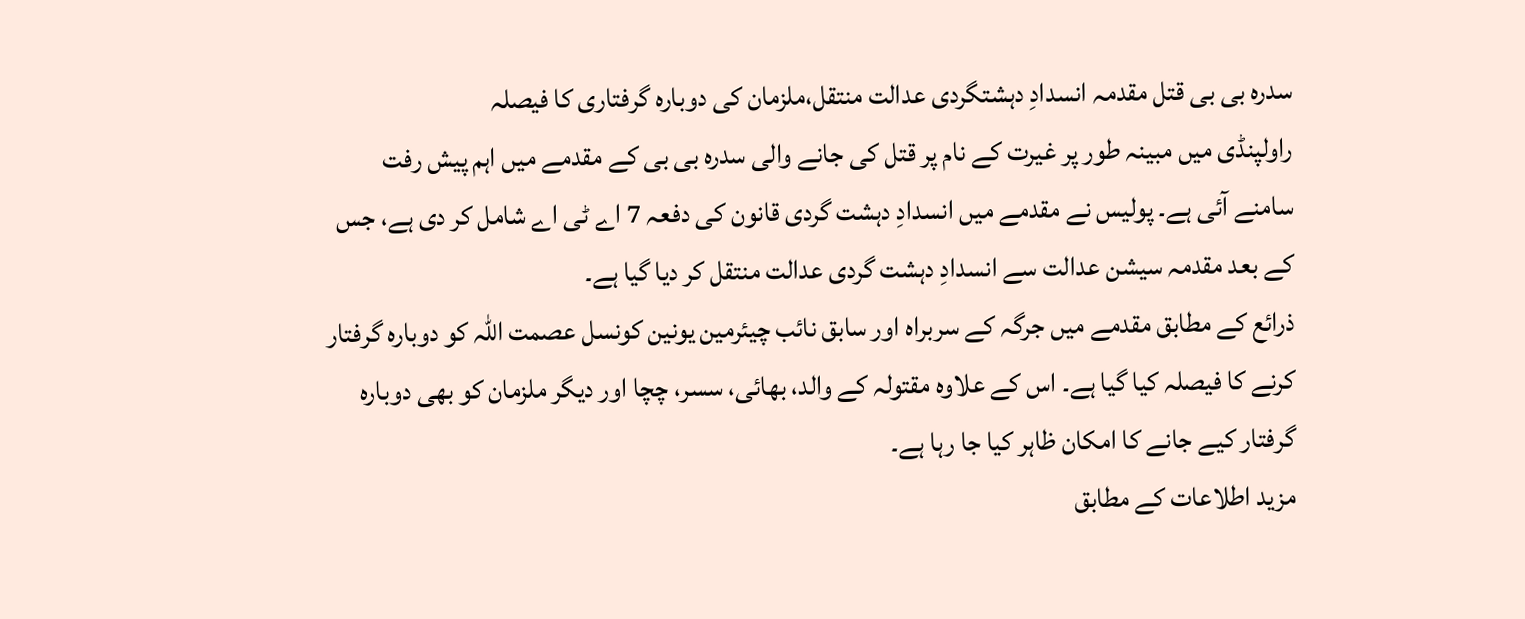سدرہ بی بی قتل مقدمہ انسدادِ دہشتگردی عدالت منتقل،ملزمان کی دوبارہ گرفتاری کا فیصلہ
راولپنڈی میں مبینہ طور پر غیرت کے نام پر قتل کی جانے والی سدرہ بی بی کے مقدمے میں اہم پیش رفت سامنے آئی ہے۔ پولیس نے مقدمے میں انسدادِ دہشت گردی قانون کی دفعہ 7 اے ٹی اے شامل کر دی ہے، جس کے بعد مقدمہ سیشن عدالت سے انسدادِ دہشت گردی عدالت منتقل کر دیا گیا ہے۔
ذرائع کے مطابق مقدمے میں جرگہ کے سربراہ اور سابق نائب چیئرمین یونین کونسل عصمت اللہ کو دوبارہ گرفتار کرنے کا فیصلہ کیا گیا ہے۔ اس کے علاوہ مقتولہ کے والد، بھائی، سسر، چچا اور دیگر ملزمان کو بھی دوبارہ گرفتار کیے جانے کا امکان ظاہر کیا جا رہا ہے۔
مزید اطلاعات کے مطابق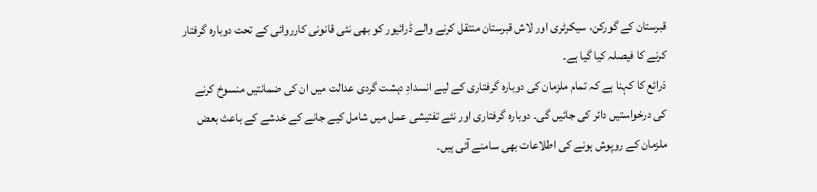قبرستان کے گورکن، سیکرٹری اور لاش قبرستان منتقل کرنے والے ڈرائیور کو بھی نئی قانونی کارروائی کے تحت دوبارہ گرفتار کرنے کا فیصلہ کیا گیا ہے۔
ذرائع کا کہنا ہے کہ تمام ملزمان کی دوبارہ گرفتاری کے لیے انسدادِ دہشت گردی عدالت میں ان کی ضمانتیں منسوخ کرنے کی درخواستیں دائر کی جائیں گی۔ دوبارہ گرفتاری اور نئے تفتیشی عمل میں شامل کیے جانے کے خدشے کے باعث بعض ملزمان کے روپوش ہونے کی اطلاعات بھی سامنے آئی ہیں۔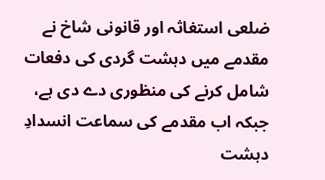ضلعی استغاثہ اور قانونی شاخ نے مقدمے میں دہشت گردی کی دفعات شامل کرنے کی منظوری دے دی ہے، جبکہ اب مقدمے کی سماعت انسدادِ دہشت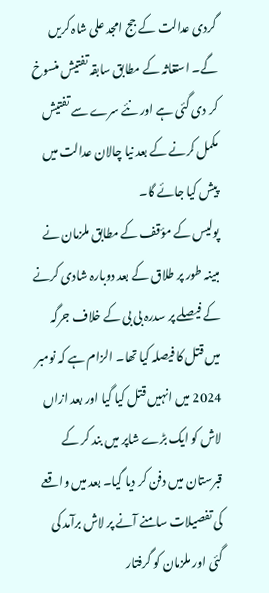گردی عدالت کے جج امجد علی شاہ کریں گے۔ استغاثہ کے مطابق سابقہ تفتیش منسوخ کر دی گئی ہے اور نئے سرے سے تفتیش مکمل کرنے کے بعد نیا چالان عدالت میں پیش کیا جائے گا۔
پولیس کے مؤقف کے مطابق ملزمان نے مبینہ طور پر طلاق کے بعد دوبارہ شادی کرنے کے فیصلے پر سدرہ بی بی کے خلاف جرگہ میں قتل کا فیصلہ کیا تھا۔ الزام ہے کہ نومبر 2024 میں انہیں قتل کیا گیا اور بعد ازاں لاش کو ایک بڑے شاپر میں بند کر کے قبرستان میں دفن کر دیا گیا۔ بعد میں واقعے کی تفصیلات سامنے آنے پر لاش برآمد کی گئی اور ملزمان کو گرفتار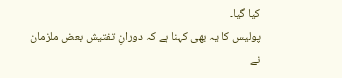کیا گیا۔
پولیس کا یہ بھی کہنا ہے کہ دورانِ تفتیش بعض ملزمان نے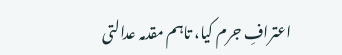اعترافِ جرم کیا، تاہم مقدمہ عدالتی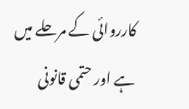کارروائی کے مرحلے میں ہے اور حتمی قانونی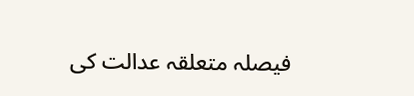فیصلہ متعلقہ عدالت کی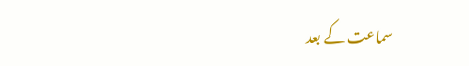سماعت کے بعد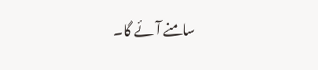سامنے آئے گا۔